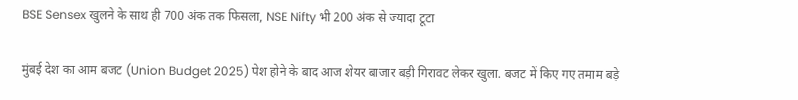BSE Sensex खुलने के साथ ही 700 अंक तक फिसला, NSE Nifty भी 200 अंक से ज्यादा टूटा

मुंबई देश का आम बजट (Union Budget 2025) पेश होने के बाद आज शेयर बाजार बड़ी गिरावट लेकर खुला. बजट में किए गए तमाम बड़े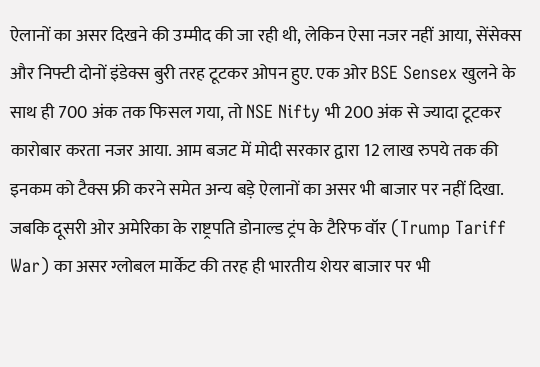ऐलानों का असर दिखने की उम्मीद की जा रही थी, लेकिन ऐसा नजर नहीं आया, सेंसेक्स और निफ्टी दोनों इंडेक्स बुरी तरह टूटकर ओपन हुए. एक ओर BSE Sensex खुलने के साथ ही 700 अंक तक फिसल गया, तो NSE Nifty भी 200 अंक से ज्यादा टूटकर कारोबार करता नजर आया. आम बजट में मोदी सरकार द्वारा 12 लाख रुपये तक की इनकम को टैक्स फ्री करने समेत अन्य बड़े ऐलानों का असर भी बाजार पर नहीं दिखा. जबकि दूसरी ओर अमेरिका के राष्ट्रपति डोनाल्ड ट्रंप के टैरिफ वॉर (Trump Tariff War) का असर ग्लोबल मार्केट की तरह ही भारतीय शेयर बाजार पर भी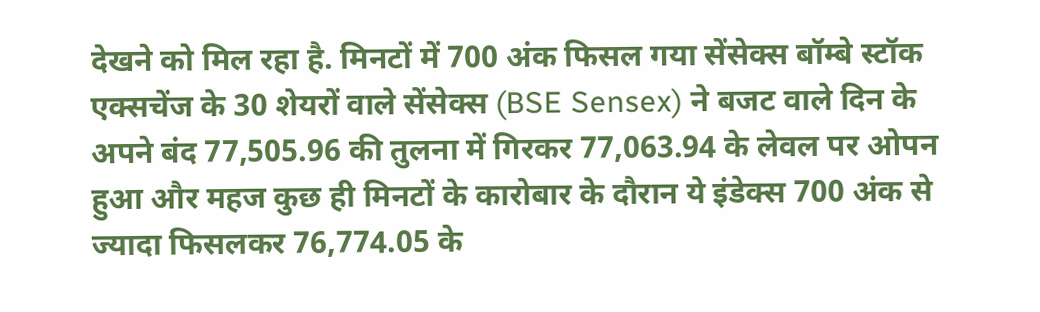देखने को मिल रहा है. मिनटों में 700 अंक फिसल गया सेंसेक्स बॉम्बे स्टॉक एक्सचेंज के 30 शेयरों वाले सेंसेक्स (BSE Sensex) ने बजट वाले दिन के अपने बंद 77,505.96 की तुलना में गिरकर 77,063.94 के लेवल पर ओपन हुआ और महज कुछ ही मिनटों के कारोबार के दौरान ये इंडेक्स 700 अंक से ज्यादा फिसलकर 76,774.05 के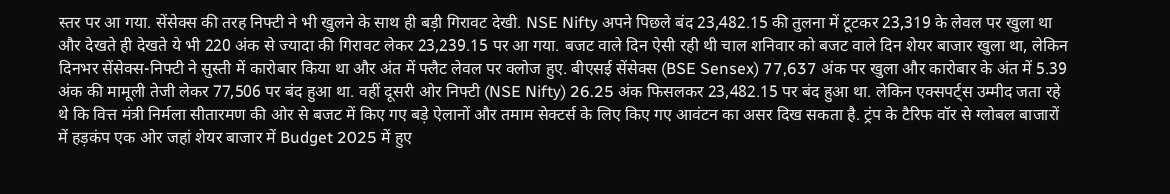स्तर पर आ गया. सेंसेक्स की तरह निफ्टी ने भी खुलने के साथ ही बड़ी गिरावट देखी. NSE Nifty अपने पिछले बंद 23,482.15 की तुलना में टूटकर 23,319 के लेवल पर खुला था और देखते ही देखते ये भी 220 अंक से ज्यादा की गिरावट लेकर 23,239.15 पर आ गया. बजट वाले दिन ऐसी रही थी चाल शनिवार को बजट वाले दिन शेयर बाजार खुला था, लेकिन दिनभर सेंसेक्स-निफ्टी ने सुस्ती में कारोबार किया था और अंत में फ्लैट लेवल पर क्लोज हुए. बीएसई सेंसेक्स (BSE Sensex) 77,637 अंक पर खुला और कारोबार के अंत में 5.39 अंक की मामूली तेजी लेकर 77,506 पर बंद हुआ था. वहीं दूसरी ओर निफ्टी (NSE Nifty) 26.25 अंक फिसलकर 23,482.15 पर बंद हुआ था. लेकिन एक्सपर्ट्स उम्मीद जता रहे थे कि वित्त मंत्री निर्मला सीतारमण की ओर से बजट में किए गए बड़े ऐलानों और तमाम सेक्टर्स के लिए किए गए आवंटन का असर दिख सकता है. ट्रंप के टैरिफ वॉर से ग्लोबल बाजारों में हड़कंप एक ओर जहां शेयर बाजार में Budget 2025 में हुए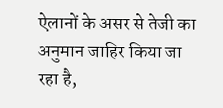ऐलानों के असर से तेजी का अनुमान जाहिर किया जा रहा है,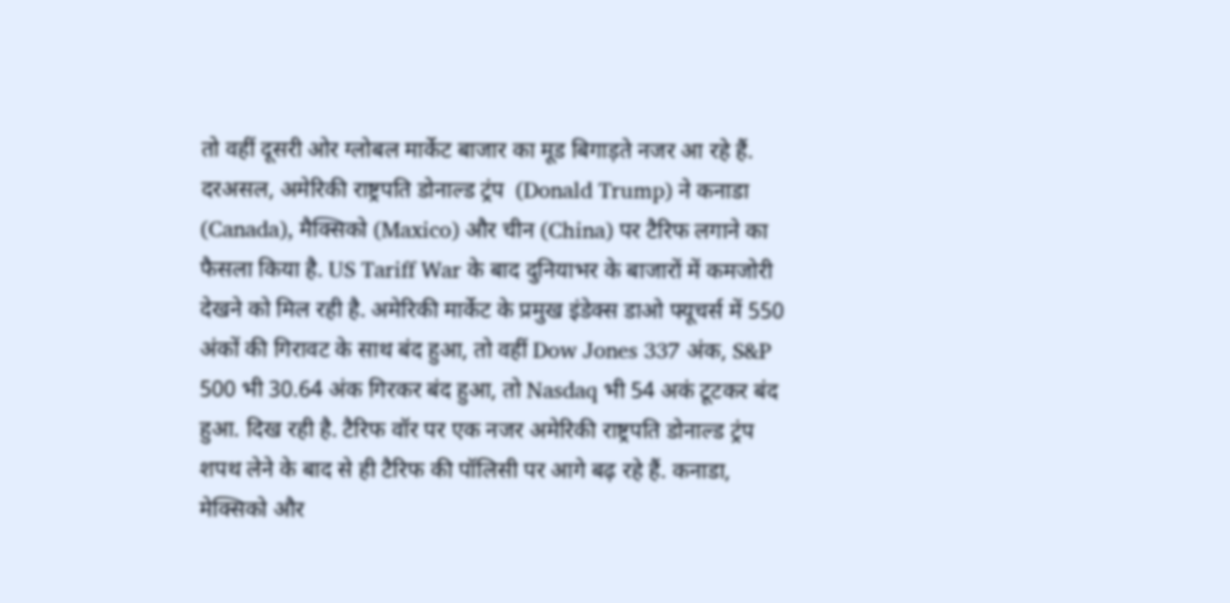तो वहीं दूसरी ओर ग्लोबल मार्केट बाजार का मूड बिगाड़ते नजर आ रहे हैं. दरअसल, अमेरिकी राष्ट्रपति डोनाल्ड ट्रंप  (Donald Trump) ने कनाडा (Canada), मैक्सिको (Maxico) और चीन (China) पर टैरिफ लगाने का फैसला किया है. US Tariff War के बाद दुनियाभर के बाजारों में कमजोरी देखने को मिल रही है. अमेरिकी मार्केट के प्रमुख इंडेक्स डाओ फ्यूचर्स में 550 अंकों की गिरावट के साथ बंद हुआ, तो वहीं Dow Jones 337 अंक, S&P 500 भी 30.64 अंक गिरकर बंद हुआ, तो Nasdaq भी 54 अकं टूटकर बंद हुआ. दिख रही है. टैरिफ वॉर पर एक नजर अमेरिकी राष्ट्रपति डोनाल्ड ट्रंप शपथ लेने के बाद से ही टैरिफ की पॉलिसी पर आगे बढ़ रहे हैं. कनाडा, मेक्सिको और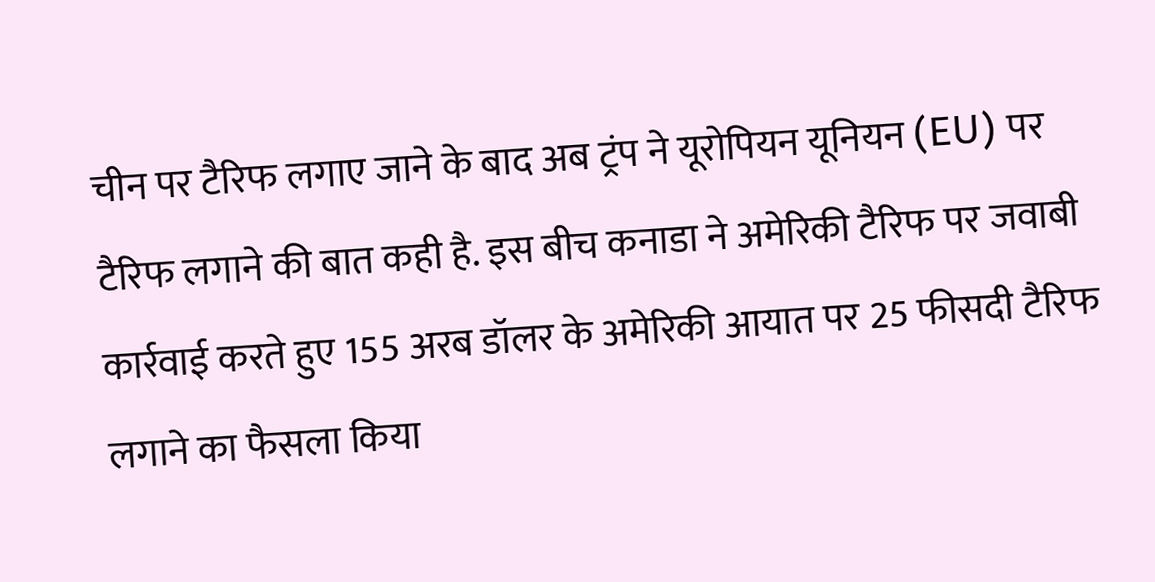चीन पर टैरिफ लगाए जाने के बाद अब ट्रंप ने यूरोपियन यूनियन (EU) पर टैरिफ लगाने की बात कही है. इस बीच कनाडा ने अमेरिकी टैरिफ पर जवाबी कार्रवाई करते हुए 155 अरब डॉलर के अमेरिकी आयात पर 25 फीसदी टैरिफ लगाने का फैसला किया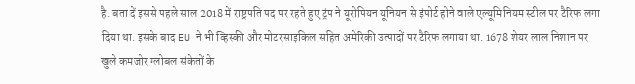है. बता दें इससे पहले साल 2018 में राष्ट्रपति पद पर रहते हुए ट्रंप ने यूरोपियन यूनियन से इंपोर्ट होने वाले एल्यूमिनियम स्टील पर टैरिफ लगा दिया था. इसके बाद EU ने भी व्हिस्की और मोटरसाइकिल सहित अमेरिकी उत्पादों पर टैरिफ लगाया था. 1678 शेयर लाल निशान पर खुले कमजोर ग्लोबल संकेतों के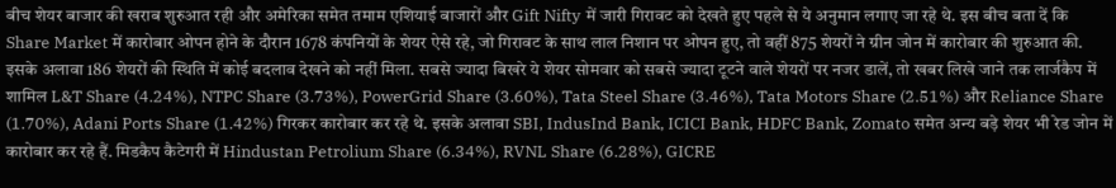बीच शेयर बाजार की खराब शुरुआत रही और अमेरिका समेत तमाम एशियाई बाजारों और Gift Nifty में जारी गिरावट को देखते हुए पहले से ये अनुमान लगाए जा रहे थे. इस बीच बता दें कि Share Market में कारोबार ओपन होने के दौरान 1678 कंपनियों के शेयर ऐसे रहे, जो गिरावट के साथ लाल निशान पर ओपन हुए, तो वहीं 875 शेयरों ने ग्रीन जोन में कारोबार की शुरुआत की. इसके अलावा 186 शेयरों की स्थिति में कोई बदलाव देखने को नहीं मिला. सबसे ज्यादा बिखरे ये शेयर सोमवार को सबसे ज्यादा टूटने वाले शेयरों पर नजर डालें, तो खबर लिखे जाने तक लार्जकैप में शामिल L&T Share (4.24%), NTPC Share (3.73%), PowerGrid Share (3.60%), Tata Steel Share (3.46%), Tata Motors Share (2.51%) और Reliance Share (1.70%), Adani Ports Share (1.42%) गिरकर कारोबार कर रहे थे. इसके अलावा SBI, IndusInd Bank, ICICI Bank, HDFC Bank, Zomato समेत अन्य बड़े शेयर भी रेड जोन में कारोबार कर रहे हैं. मिडकैप कैटेगरी में Hindustan Petrolium Share (6.34%), RVNL Share (6.28%), GICRE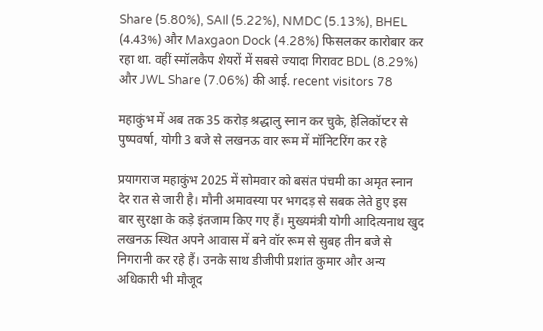Share (5.80%), SAIl (5.22%), NMDC (5.13%), BHEL (4.43%) और Maxgaon Dock (4.28%) फिसलकर कारोबार कर रहा था. वहीं स्मॉलकैप शेयरों में सबसे ज्यादा गिरावट BDL (8.29%) और JWL Share (7.06%) की आई. recent visitors 78

महाकुंभ में अब तक 35 करोड़ श्रद्धालु स्‍नान कर चुके, हेलिकॉप्‍टर से पुष्‍पवर्षा, योगी 3 बजे से लखनऊ वार रूम में मॉनिटरिंग कर रहे

प्रयागराज महाकुंभ 2025 में सोमवार को बसंत पंचमी का अमृत स्‍नान देर रात से जारी है। मौनी अमावस्‍या पर भगदड़ से सबक लेते हुए इस बार सुरक्षा के कड़े इंतजाम किए गए हैं। मुख्‍यमंत्री योगी आदित्‍यनाथ खुद लखनऊ स्थित अपने आवास में बने वॉर रूम से सुबह तीन बजे से निगरानी कर रहे हैं। उनके साथ डीजीपी प्रशांत कुमार और अन्‍य अधिकारी भी मौजूद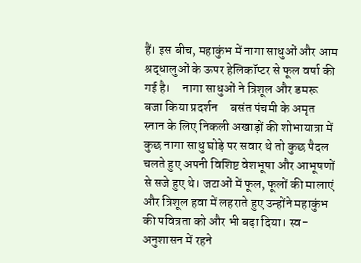हैं। इस बीच, महाकुंभ में नागा साधुओं और आम श्रद्धालुओं के ऊपर हेलिकॉप्‍टर से फूल वर्षा की गई है।     नागा साधुओं ने त्रिशूल और डमरू बजा किया प्रदर्शन     बसंत पंचमी के अमृत स्नान के लिए निकली अखाड़ों की शोभायात्रा में कुछ नागा साधु घोड़े पर सवार थे तो कुछ पैदल चलते हुए अपनी विशिष्ट वेशभूषा और आभूषणों से सजे हुए थे। जटाओं में फूल, फूलों की मालाएं और त्रिशूल हवा में लहराते हुए उन्होंने महाकुंभ की पवित्रता को और भी बढ़ा दिया। स्व-अनुशासन में रहने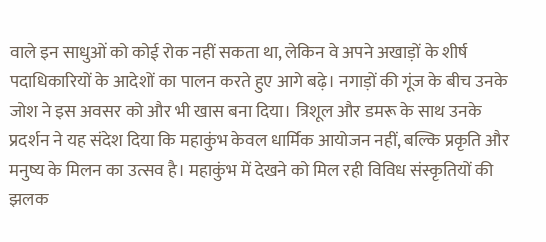वाले इन साधुओं को कोई रोक नहीं सकता था, लेकिन वे अपने अखाड़ों के शीर्ष पदाधिकारियों के आदेशों का पालन करते हुए आगे बढ़े। नगाड़ों की गूंज के बीच उनके जोश ने इस अवसर को और भी खास बना दिया। त्रिशूल और डमरू के साथ उनके प्रदर्शन ने यह संदेश दिया कि महाकुंभ केवल धार्मिक आयोजन नहीं, बल्कि प्रकृति और मनुष्य के मिलन का उत्सव है। महाकुंभ में देखने को मिल रही विविध संस्कृतियों की झलक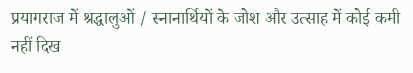प्रयागराज में श्रद्धालुओं / स्नानार्थियों के जोश और उत्साह में कोई कमी नहीं दिख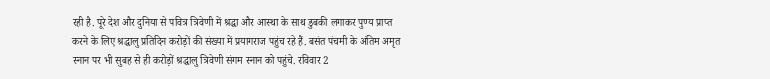रही है. पूरे देश और दुनिया से पवित्र त्रिवेणी में श्रद्धा और आस्था के साथ डुबकी लगाकर पुण्य प्राप्त करने के लिए श्रद्धालु प्रतिदिन करोड़ों की संख्या में प्रयागराज पहुंच रहे हैं. बसंत पंचमी के अंतिम अमृत स्नान पर भी सुबह से ही करोड़ों श्रद्धालु त्रिवेणी संगम स्नान को पहुंचे. रविवार 2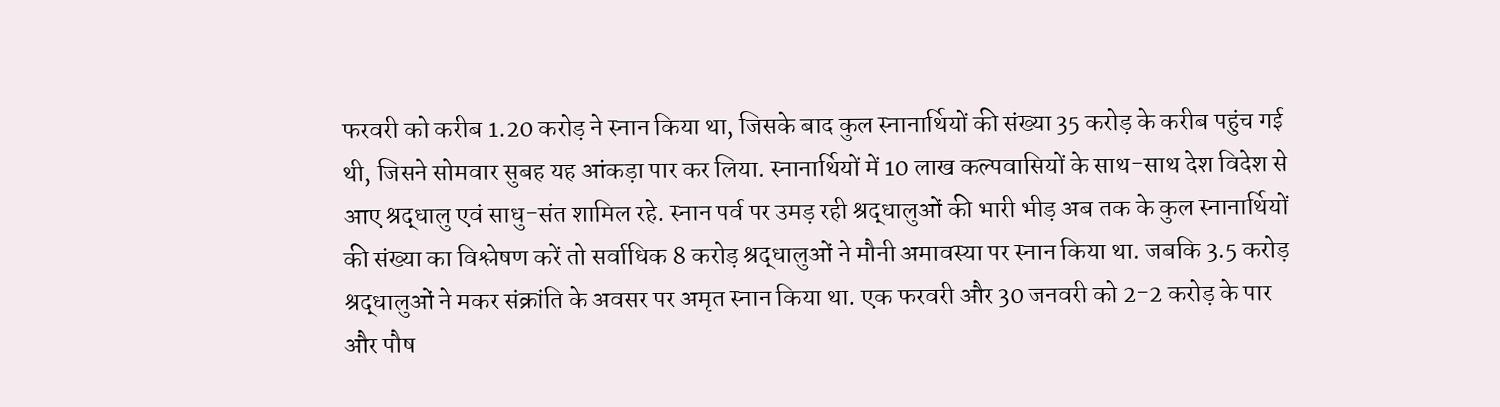फरवरी को करीब 1.20 करोड़ ने स्नान किया था, जिसके बाद कुल स्नानार्थियों की संख्या 35 करोड़ के करीब पहुंच गई थी, जिसने सोमवार सुबह यह आंकड़ा पार कर लिया. स्नानार्थियों में 10 लाख कल्पवासियों के साथ-साथ देश विदेश से आए श्रद्धालु एवं साधु-संत शामिल रहे. स्नान पर्व पर उमड़ रही श्रद्धालुओं की भारी भीड़ अब तक के कुल स्नानार्थियों की संख्या का विश्लेषण करें तो सर्वाधिक 8 करोड़ श्रद्धालुओं ने मौनी अमावस्या पर स्नान किया था. जबकि 3.5 करोड़ श्रद्धालुओं ने मकर संक्रांति के अवसर पर अमृत स्नान किया था. एक फरवरी और 30 जनवरी को 2-2 करोड़ के पार और पौष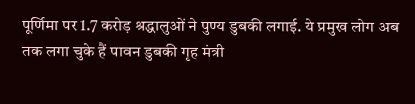पूर्णिमा पर 1.7 करोड़ श्रद्धालुओं ने पुण्य डुबकी लगाई. ये प्रमुख लोग अब तक लगा चुके हैं पावन डुबकी गृह मंत्री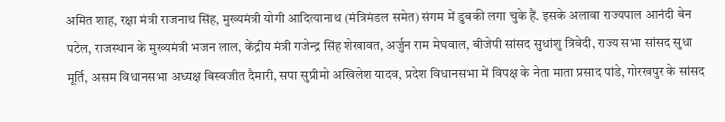अमित शाह, रक्षा मंत्री राजनाथ सिंह, मुख्यमंत्री योगी आदित्यानाथ (मंत्रिमंडल समेत) संगम में डुबकी लगा चुके हैं. इसके अलावा राज्यपाल आनंदी बेन पटेल, राजस्थान के मुख्यमंत्री भजन लाल, केंद्रीय मंत्री गजेन्द्र सिंह शेखावत, अर्जुन राम मेघवाल, बीजेपी सांसद सुधांशु त्रिवेदी, राज्य सभा सांसद सुधा मूर्ति, असम विधानसभा अध्यक्ष बिस्वजीत दैमारी, सपा सुप्रीमो अखिलेश यादव, प्रदेश विधानसभा में विपक्ष के नेता माता प्रसाद पांडे, गोरखपुर के सांसद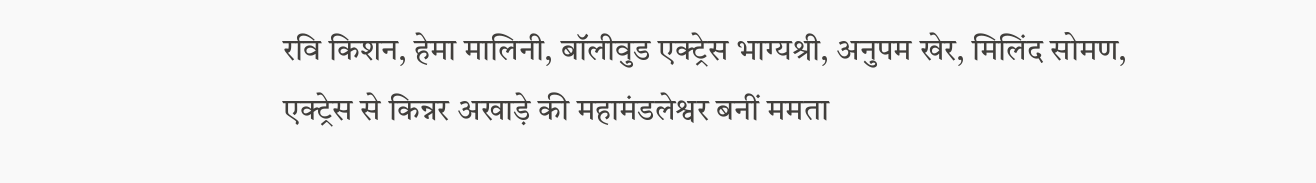रवि किशन, हेमा मालिनी, बॉलीवुड एक्ट्रेस भाग्यश्री, अनुपम खेर, मिलिंद सोमण, एक्ट्रेस से किन्नर अखाड़े की महामंडलेश्वर बनीं ममता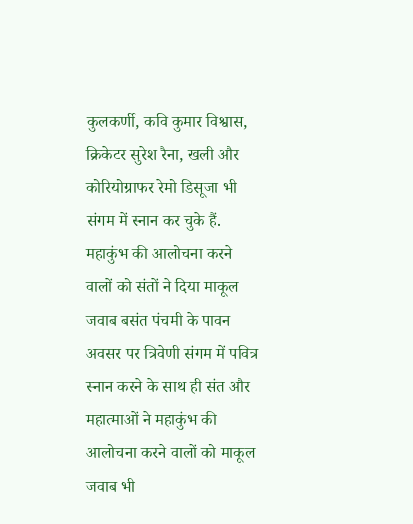कुलकर्णी, कवि कुमार विश्वास, क्रिकेटर सुरेश रैना, खली और कोरियोग्राफर रेमो डिसूजा भी संगम में स्नान कर चुके हैं. महाकुंभ की आलोचना करने वालों को संतों ने दिया माकूल जवाब बसंत पंचमी के पावन अवसर पर त्रिवेणी संगम में पवित्र स्नान करने के साथ ही संत और महात्माओं ने महाकुंभ की आलोचना करने वालों को माकूल जवाब भी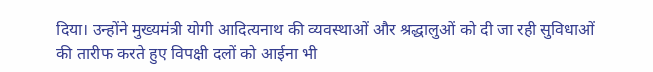दिया। उन्होंने मुख्यमंत्री योगी आदित्यनाथ की व्यवस्थाओं और श्रद्धालुओं को दी जा रही सुविधाओं की तारीफ करते हुए विपक्षी दलों को आईना भी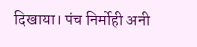दिखाया। पंच निर्मोही अनी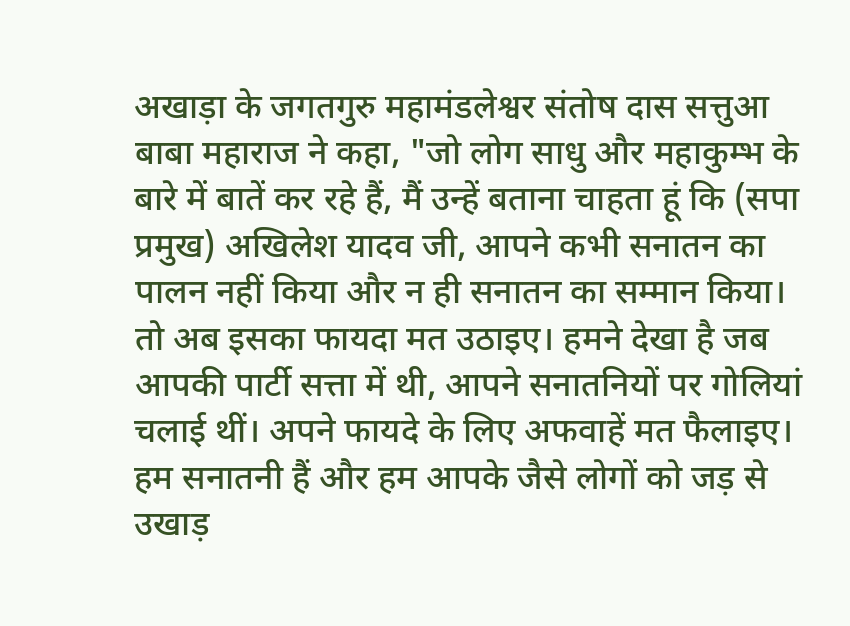अखाड़ा के जगतगुरु महामंडलेश्वर संतोष दास सत्तुआ बाबा महाराज ने कहा, "जो लोग साधु और महाकुम्भ के बारे में बातें कर रहे हैं, मैं उन्हें बताना चाहता हूं कि (सपा प्रमुख) अखिलेश यादव जी, आपने कभी सनातन का पालन नहीं किया और न ही सनातन का सम्मान किया। तो अब इसका फायदा मत उठाइए। हमने देखा है जब आपकी पार्टी सत्ता में थी, आपने सनातनियों पर गोलियां चलाई थीं। अपने फायदे के लिए अफवाहें मत फैलाइए। हम सनातनी हैं और हम आपके जैसे लोगों को जड़ से उखाड़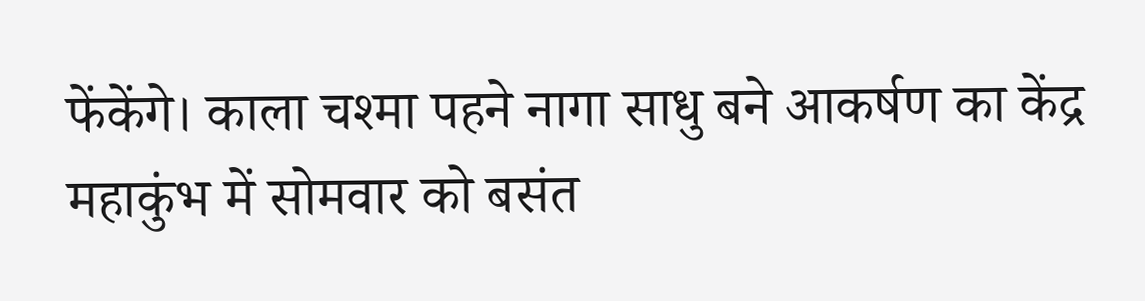फेंकेंगे। काला चश्‍मा पहने नागा साधु बने आकर्षण का केंद्र महाकुंभ में सोमवार को बसंत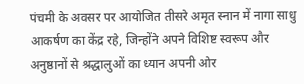पंचमी के अवसर पर आयोजित तीसरे अमृत स्नान में नागा साधु आकर्षण का केंद्र रहे, जिन्होंने अपने विशिष्ट स्वरूप और अनुष्ठानों से श्रद्धालुओं का ध्यान अपनी ओर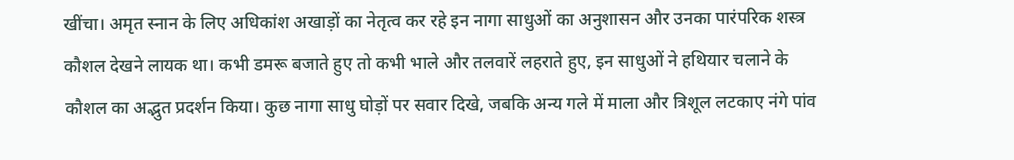खींचा। अमृत स्नान के लिए अधिकांश अखाड़ों का नेतृत्व कर रहे इन नागा साधुओं का अनुशासन और उनका पारंपरिक शस्त्र कौशल देखने लायक था। कभी डमरू बजाते हुए तो कभी भाले और तलवारें लहराते हुए, इन साधुओं ने हथियार चलाने के कौशल का अद्भुत प्रदर्शन किया। कुछ नागा साधु घोड़ों पर सवार दिखे, जबकि अन्य गले में माला और त्रिशूल लटकाए नंगे पांव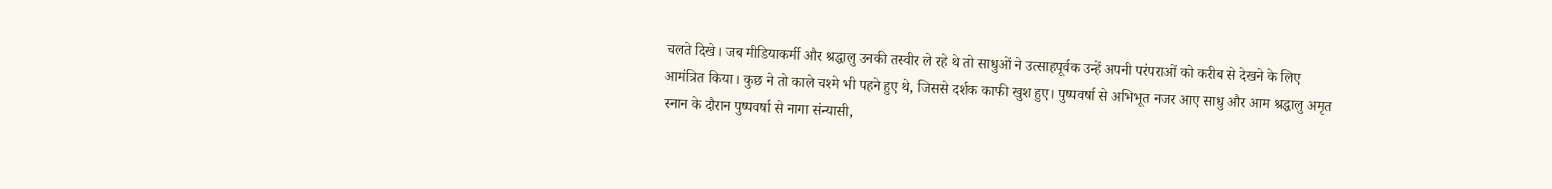चलते दिखे। जब मीडियाकर्मी और श्रद्धालु उनकी तस्वीर ले रहे थे तो साधुओं ने उत्साहपूर्वक उन्हें अपनी परंपराओं को करीब से देखने के लिए आमंत्रित किया। कुछ ने तो काले चश्मे भी पहने हुए थे, जिससे दर्शक काफी खुश हुए। पुष्‍पवर्षा से अभिभूत नजर आए साधु और आम श्रद्धालु अमृत स्नान के दौरान पुष्पवर्षा से नागा संन्यासी,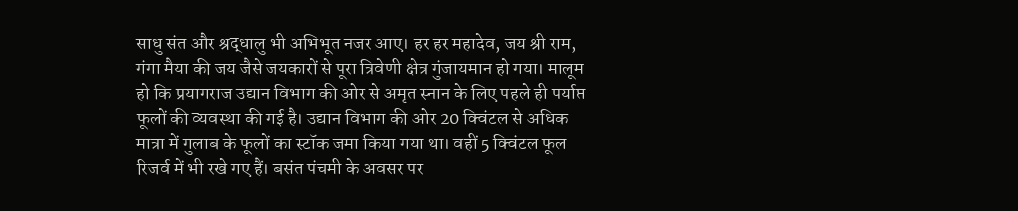साधु संत और श्रद्धालु भी अभिभूत नजर आए। हर हर महादेव, जय श्री राम, गंगा मैया की जय जैसे जयकारों से पूरा त्रिवेणी क्षेत्र गुंजायमान हो गया। मालूम हो कि प्रयागराज उद्यान विभाग की ओर से अमृत स्नान के लिए पहले ही पर्याप्त फूलों की व्यवस्था की गई है। उद्यान विभाग की ओर 20 क्विंटल से अधिक मात्रा में गुलाब के फूलों का स्टॉक जमा किया गया था। वहीं 5 क्विंटल फूल रिजर्व में भी रखे गए हैं। बसंत पंचमी के अवसर पर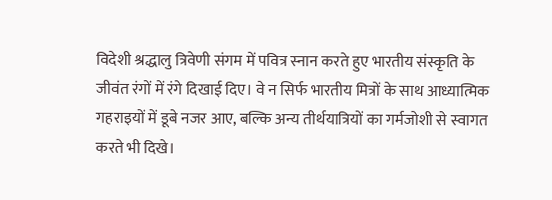विदेशी श्रद्धालु त्रिवेणी संगम में पवित्र स्नान करते हुए भारतीय संस्कृति के जीवंत रंगों में रंगे दिखाई दिए। वे न सिर्फ भारतीय मित्रों के साथ आध्यात्मिक गहराइयों में डूबे नजर आए, बल्कि अन्य तीर्थयात्रियों का गर्मजोशी से स्वागत करते भी दिखे।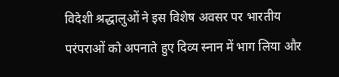विदेशी श्रद्धालुओं ने इस विशेष अवसर पर भारतीय परंपराओं को अपनाते हुए दिव्य स्नान में भाग लिया और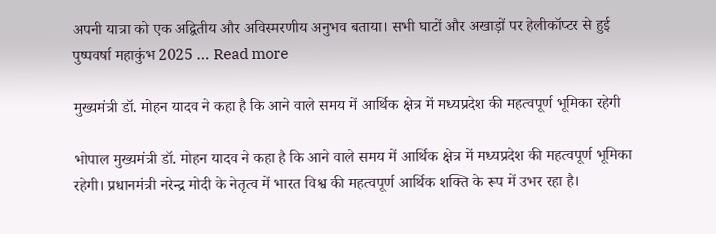अपनी यात्रा को एक अद्वितीय और अविस्मरणीय अनुभव बताया। सभी घाटों और अखाड़ों पर हेलीकॉप्टर से हुई पुष्पवर्षा महाकुंभ 2025 … Read more

मुख्यमंत्री डॉ. मोहन यादव ने कहा है कि आने वाले समय में आर्थिक क्षेत्र में मध्यप्रदेश की महत्वपूर्ण भूमिका रहेगी

भोपाल मुख्यमंत्री डॉ. मोहन यादव ने कहा है कि आने वाले समय में आर्थिक क्षेत्र में मध्यप्रदेश की महत्वपूर्ण भूमिका रहेगी। प्रधानमंत्री नरेन्द्र मोदी के नेतृत्व में भारत विश्व की महत्वपूर्ण आर्थिक शक्ति के रूप में उभर रहा है।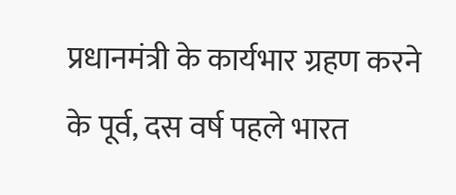प्रधानमंत्री के कार्यभार ग्रहण करने के पूर्व, दस वर्ष पहले भारत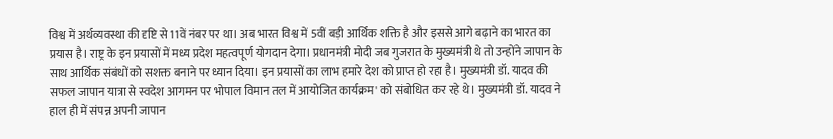विश्व में अर्थव्यवस्था की दृष्टि से 11वें नंबर पर था। अब भारत विश्व में 5वीं बड़ी आर्थिक शक्ति है और इससे आगे बढ़ाने का भारत का प्रयास है। राष्ट्र के इन प्रयासों में मध्य प्रदेश महत्वपूर्ण योगदान देगा। प्रधानमंत्री मोदी जब गुजरात के मुख्यमंत्री थे तो उन्होंने जापान के साथ आर्थिक संबंधों को सशक्त बनाने पर ध्यान दिया। इन प्रयासों का लाभ हमारे देश को प्राप्त हो रहा है। मुख्यमंत्री डॉ. यादव की सफल जापान यात्रा से स्वदेश आगमन पर भोपाल विमान तल में आयोजित कार्यक्रम' को संबोधित कर रहे थे। मुख्यमंत्री डॉ. यादव ने हाल ही में संपन्न अपनी जापान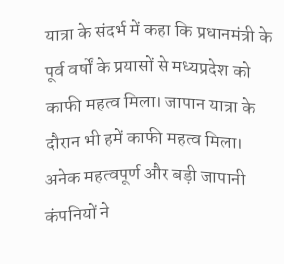यात्रा के संदर्भ में कहा कि प्रधानमंत्री के पूर्व वर्षों के प्रयासों से मध्यप्रदेश को काफी महत्व मिला। जापान यात्रा के दौरान भी हमें काफी महत्व मिला। अनेक महत्वपूर्ण और बड़ी जापानी कंपनियों ने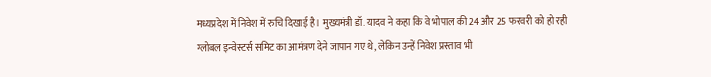मध्यप्रदेश में निवेश में रुचि दिखाई है। मुख्यमंत्री डॉ. यादव ने कहा कि वे भोपाल की 24 और 25 फरवरी को हो रही ग्लोबल इन्वेस्टर्स समिट का आमंत्रण देने जापान गए थे, लेकिन उन्हें निवेश प्रस्ताव भी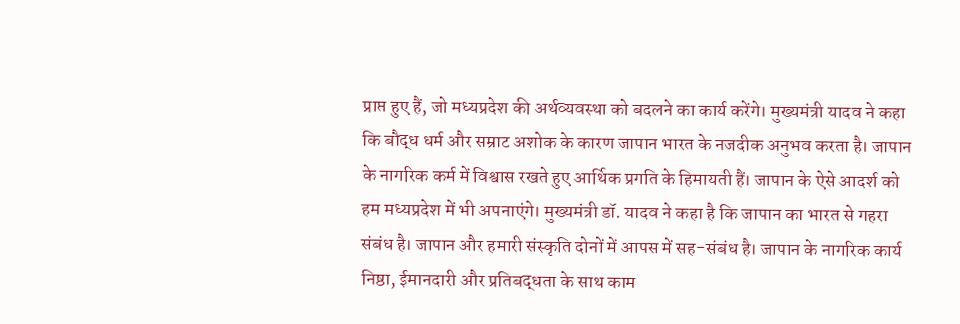प्राप्त हुए हैं, जो मध्यप्रदेश की अर्थव्यवस्था को बदलने का कार्य करेंगे। मुख्यमंत्री यादव ने कहा कि बौद्ध धर्म और सम्राट अशोक के कारण जापान भारत के नजदीक अनुभव करता है। जापान के नागरिक कर्म में विश्वास रखते हुए आर्थिक प्रगति के हिमायती हैं। जापान के ऐसे आदर्श को हम मध्यप्रदेश में भी अपनाएंगे। मुख्यमंत्री डॉ. यादव ने कहा है कि जापान का भारत से गहरा संबंध है। जापान और हमारी संस्कृति दोनों में आपस में सह-संबंध है। जापान के नागरिक कार्य निष्ठा, ईमानदारी और प्रतिबद्धता के साथ काम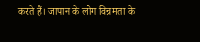करते हैं। जापान के लोग विन्रमता के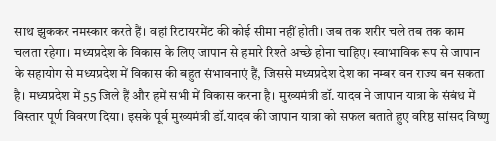साथ झुककर नमस्कार करते हैं। वहां रिटायरमेंट की कोई सीमा नहीं होती। जब तक शरीर चले तब तक काम चलता रहेगा। मध्यप्रदेश के विकास के लिए जापान से हमारे रिश्ते अच्छे होना चाहिए। स्वाभाविक रूप से जापान के सहायोग से मध्यप्रदेश में विकास की बहुत संभावनाएं हैं, जिससे मध्यप्रदेश देश का नम्बर वन राज्य बन सकता है। मध्यप्रदेश में 55 जिले हैं और हमें सभी में विकास करना है। मुख्यमंत्री डॉ. यादव ने जापान यात्रा के संबंध में विस्तार पूर्ण विवरण दिया। इसके पूर्व मुख्यमंत्री डॉ.यादव की जापान यात्रा को सफल बताते हुए वरिष्ठ सांसद विष्णु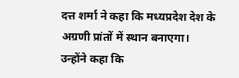दत्त शर्मा ने कहा कि मध्यप्रदेश देश के अग्रणी प्रांतों में स्थान बनाएगा। उन्होंने कहा कि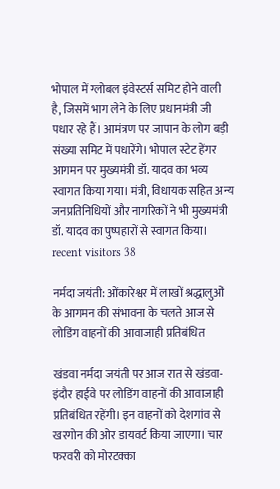भोपाल में ग्लोबल इंवेस्टर्स समिट होने वाली है, जिसमें भाग लेने के लिए प्रधानमंत्री जी पधार रहे हैं। आमंत्रण पर जापान के लोग बड़ी संख्या समिट में पधारेंगे। भोपाल स्टेट हेंगर आगमन पर मुख्यमंत्री डॉ. यादव का भव्य स्वागत किया गया। मंत्री, विधायक सहित अन्य जनप्रतिनिधियों और नागरिकों ने भी मुख्यमंत्री डॉ. यादव का पुष्पहारों से स्वागत किया।   recent visitors 38

नर्मदा जयंती: ओंकारेश्वर में लाखों श्रद्धालुओं के आगमन की संभावना के चलते आज से लोडिंग वाहनों की आवाजाही प्रतिबंधित

खंडवा नर्मदा जयंती पर आज रात से खंडवा-इंदौर हाईवे पर लोडिंग वाहनों की आवाजाही प्रतिबंधित रहेंगी। इन वाहनों को देशगांव से खरगोन की ओर डायवर्ट किया जाएगा। चार फरवरी को मोरटक्का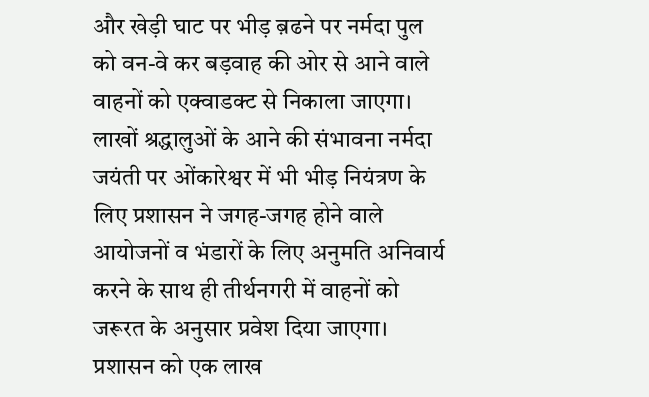और खेड़ी घाट पर भीड़ ब़ढने पर नर्मदा पुल को वन-वे कर बड़वाह की ओर से आने वाले वाहनों को एक्वाडक्ट से निकाला जाएगा। लाखों श्रद्धालुओं के आने की संभावना नर्मदा जयंती पर ओंकारेश्वर में भी भीड़ नियंत्रण के लिए प्रशासन ने जगह-जगह होने वाले आयोजनों व भंडारों के लिए अनुमति अनिवार्य करने के साथ ही तीर्थनगरी में वाहनों को जरूरत के अनुसार प्रवेश दिया जाएगा। प्रशासन को एक लाख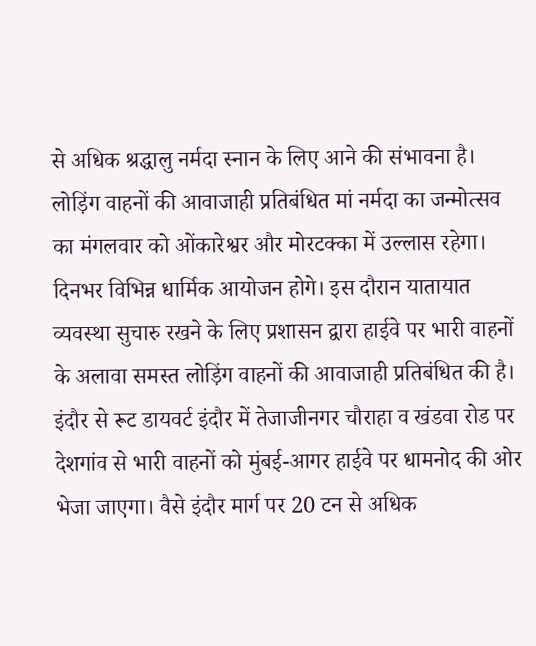से अधिक श्रद्धालु नर्मदा स्नान के लिए आने की संभावना है। लोड़िंग वाहनों की आवाजाही प्रतिबंधित मां नर्मदा का जन्मोत्सव का मंगलवार को ओंकारेश्वर और मोरटक्का में उल्लास रहेगा। दिनभर विभिन्न धार्मिक आयोजन होगे। इस दौरान यातायात व्यवस्था सुचारु रखने के लिए प्रशासन द्वारा हाईवे पर भारी वाहनों के अलावा समस्त लोड़िंग वाहनों की आवाजाही प्रतिबंधित की है। इंदौर से रूट डायवर्ट इंदौर में तेजाजीनगर चौराहा व खंडवा रोड पर देशगांव से भारी वाहनों को मुंबई-आगर हाईवे पर धामनोद की ओर भेजा जाएगा। वैसे इंदौर मार्ग पर 20 टन से अधिक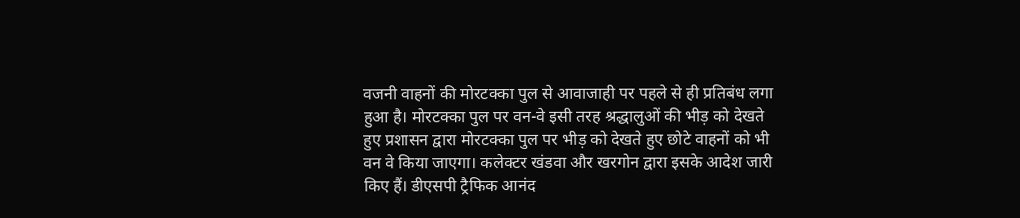वजनी वाहनों की मोरटक्का पुल से आवाजाही पर पहले से ही प्रतिबंध लगा हुआ है। मोरटक्का पुल पर वन-वे इसी तरह श्रद्धालुओं की भीड़ को देखते हुए प्रशासन द्वारा मोरटक्का पुल पर भीड़ को देखते हुए छोटे वाहनों को भी वन वे किया जाएगा। कलेक्टर खंडवा और खरगोन द्वारा इसके आदेश जारी किए हैं। डीएसपी ट्रैफिक आनंद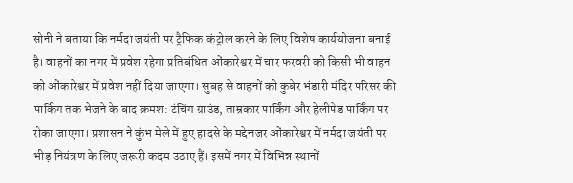सोनी ने बताया कि नर्मदा जयंती पर ट्रैफिक कंट्रोल करने के लिए विशेष कार्ययोजना बनाई है। वाहनों का नगर में प्रवेश रहेगा प्रतिबंधित ओंकारेश्वर में चार फरवरी को किसी भी वाहन को ओंकारेश्वर में प्रवेश नहीं दिया जाएगा। सुबह से वाहनों को कुबेर भंडारी मंदिर परिसर की पार्किग तक भेजने के बाद क्रमश: टंचिंग ग्राउंड, ताम्रकार पार्किंग और हेलीपेड पार्किंग पर रोका जाएगा। प्रशासन ने कुंभ मेले में हुए हादसे के मद्देनजर ओंकारेश्वर में नर्मदा जयंती पर भीड़ नियंत्रण के लिए जरूरी कदम उठाए हैं। इसमें नगर में विभिन्न स्थानों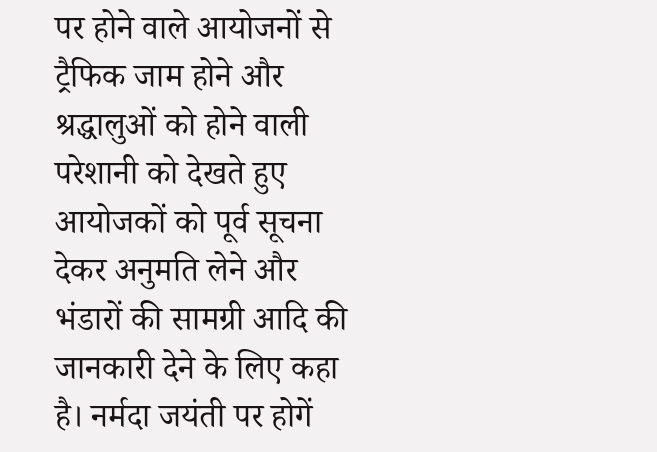पर होने वाले आयोजनों से ट्रैफिक जाम होने और श्रद्धालुओं को होने वाली परेशानी को देखते हुए आयोजकों को पूर्व सूचना देकर अनुमति लेने और भंडारों की सामग्री आदि की जानकारी देने के लिए कहा है। नर्मदा जयंती पर होगें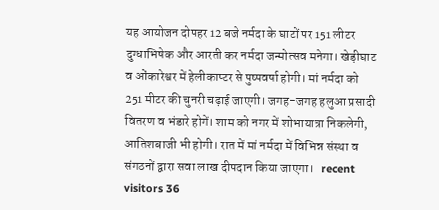यह आयोजन दोपहर 12 बजे नर्मदा के घाटों पर 151 लीटर दुग्धाभिषेक और आरती कर नर्मदा जन्मोत्सव मनेगा। खेड़ीघाट व ओंकारेश्वर में हेलीकाप्टर से पुष्पवर्षा होगी। मां नर्मदा को 251 मीटर की चुनरी चढ़ाई जाएगी। जगह-जगह हलुआ प्रसादी वितरण व भंडारे होगें। शाम को नगर में शोभायात्रा निकलेगी, आतिशबाजी भी होगी। रात में मां नर्मदा में विभिन्न संस्था व संगठनों द्वारा सवा लाख दीपदान किया जाएगा।   recent visitors 36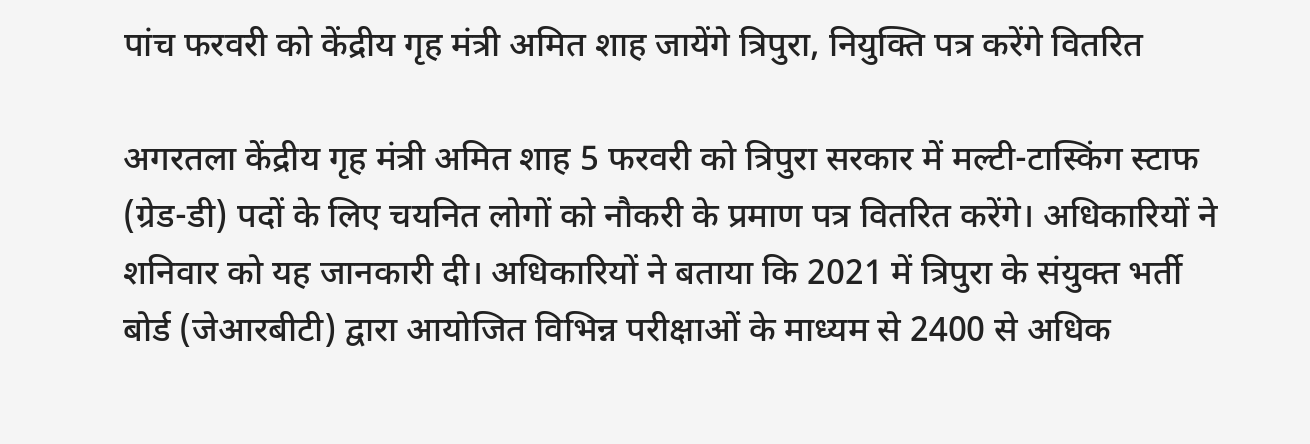पांच फरवरी को केंद्रीय गृह मंत्री अमित शाह जायेंगे त्रिपुरा, नियुक्ति पत्र करेंगे वितरित

अगरतला केंद्रीय गृह मंत्री अमित शाह 5 फरवरी को त्रिपुरा सरकार में मल्टी-टास्किंग स्टाफ (ग्रेड-डी) पदों के लिए चयनित लोगों को नौकरी के प्रमाण पत्र वितरित करेंगे। अधिकारियों ने शनिवार को यह जानकारी दी। अधिकारियों ने बताया कि 2021 में त्रिपुरा के संयुक्त भर्ती बोर्ड (जेआरबीटी) द्वारा आयोजित विभिन्न परीक्षाओं के माध्यम से 2400 से अधिक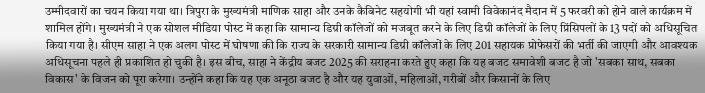उम्मीदवारों का चयन किया गया था। त्रिपुरा के मुख्यमंत्री माणिक साहा और उनके कैबिनेट सहयोगी भी यहां स्वामी विवेकानंद मैदान में 5 फरवरी को होने वाले कार्यक्रम में शामिल होंगे। मुख्यमंत्री ने एक सोशल मीडिया पोस्ट में कहा कि सामान्य डिग्री कॉलेजों को मजबूत करने के लिए डिग्री कॉलेजों के लिए प्रिंसिपलों के 13 पदों को अधिसूचित किया गया है। सीएम साहा ने एक अलग पोस्ट में घोषणा की कि राज्य के सरकारी सामान्य डिग्री कॉलेजों के लिए 201 सहायक प्रोफेसरों की भर्ती की जाएगी और आवश्यक अधिसूचना पहले ही प्रकाशित हो चुकी है। इस बीच, साहा ने केंद्रीय बजट 2025 की सराहना करते हुए कहा कि यह बजट समावेशी बजट है जो 'सबका साथ, सबका विकास' के विजन को पूरा करेगा। उन्होंने कहा कि यह एक अनूठा बजट है और यह युवाओं, महिलाओं, गरीबों और किसानों के लिए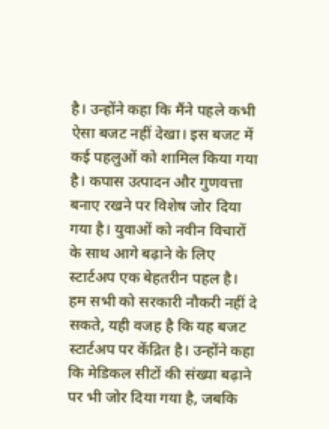है। उन्होंने कहा कि मैंने पहले कभी ऐसा बजट नहीं देखा। इस बजट में कई पहलुओं को शामिल किया गया है। कपास उत्पादन और गुणवत्ता बनाए रखने पर विशेष जोर दिया गया है। युवाओं को नवीन विचारों के साथ आगे बढ़ाने के लिए स्टार्टअप एक बेहतरीन पहल है। हम सभी को सरकारी नौकरी नहीं दे सकते, यही वजह है कि यह बजट स्टार्टअप पर केंद्रित है। उन्होंने कहा कि मेडिकल सीटों की संख्या बढ़ाने पर भी जोर दिया गया है, जबकि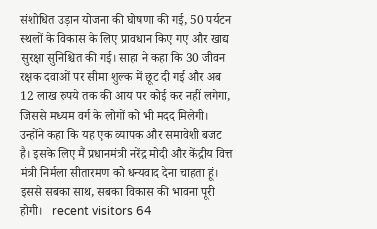संशोधित उड़ान योजना की घोषणा की गई, 50 पर्यटन स्थलों के विकास के लिए प्रावधान किए गए और खाद्य सुरक्षा सुनिश्चित की गई। साहा ने कहा कि 30 जीवन रक्षक दवाओं पर सीमा शुल्क में छूट दी गई और अब 12 लाख रुपये तक की आय पर कोई कर नहीं लगेगा, जिससे मध्यम वर्ग के लोगों को भी मदद मिलेगी। उन्होंने कहा कि यह एक व्यापक और समावेशी बजट है। इसके लिए मैं प्रधानमंत्री नरेंद्र मोदी और केंद्रीय वित्त मंत्री निर्मला सीतारमण को धन्यवाद देना चाहता हूं। इससे सबका साथ, सबका विकास की भावना पूरी होगी।   recent visitors 64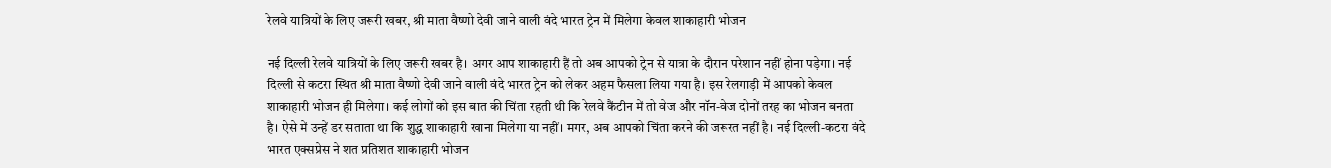रेलवे यात्रियों के लिए जरूरी खबर, श्री माता वैष्णो देवी जाने वाली वंदे भारत ट्रेन में मिलेगा केवल शाकाहारी भोजन

नई दिल्ली रेलवे यात्रियों के लिए जरूरी खबर है। अगर आप शाकाहारी हैं तो अब आपको ट्रेन से यात्रा के दौरान परेशान नहीं होना पड़ेगा। नई दिल्ली से कटरा स्थित श्री माता वैष्णो देवी जाने वाली वंदे भारत ट्रेन को लेकर अहम फैसला लिया गया है। इस रेलगाड़ी में आपको केवल शाकाहारी भोजन ही मिलेगा। कई लोगों को इस बात की चिंता रहती थी कि रेलवे कैंटीन में तो वेज और नॉन-वेज दोनों तरह का भोजन बनता है। ऐसे में उन्हें डर सताता था कि शुद्ध शाकाहारी खाना मिलेगा या नहीं। मगर, अब आपको चिंता करने की जरूरत नहीं है। नई दिल्ली-कटरा वंदे भारत एक्सप्रेस ने शत प्रतिशत शाकाहारी भोजन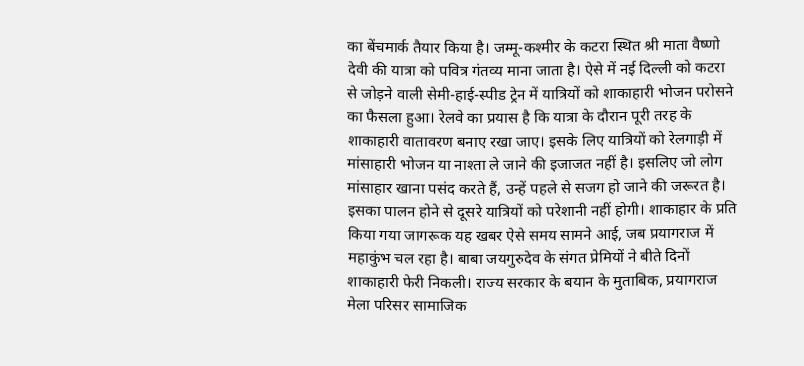का बेंचमार्क तैयार किया है। जम्मू-कश्मीर के कटरा स्थित श्री माता वैष्णो देवी की यात्रा को पवित्र गंतव्य माना जाता है। ऐसे में नई दिल्ली को कटरा से जोड़ने वाली सेमी-हाई-स्पीड ट्रेन में यात्रियों को शाकाहारी भोजन परोसने का फैसला हुआ। रेलवे का प्रयास है कि यात्रा के दौरान पूरी तरह के शाकाहारी वातावरण बनाए रखा जाए। इसके लिए यात्रियों को रेलगाड़ी में मांसाहारी भोजन या नाश्ता ले जाने की इजाजत नहीं है। इसलिए जो लोग मांसाहार खाना पसंद करते हैं, उन्हें पहले से सजग हो जाने की जरूरत है। इसका पालन होने से दूसरे यात्रियों को परेशानी नहीं होगी। शाकाहार के प्रति किया गया जागरूक यह खबर ऐसे समय सामने आई, जब प्रयागराज में महाकुंभ चल रहा है। बाबा जयगुरुदेव के संगत प्रेमियों ने बीते दिनों शाकाहारी फेरी निकली। राज्य सरकार के बयान के मुताबिक, प्रयागराज मेला परिसर सामाजिक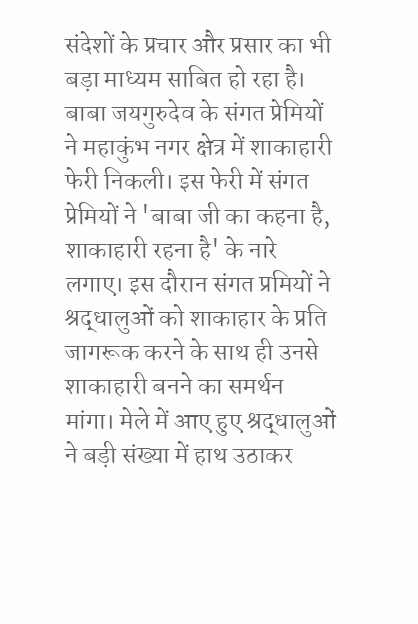संदेशों के प्रचार और प्रसार का भी बड़ा माध्यम साबित हो रहा है। बाबा जयगुरुदेव के संगत प्रेमियों ने महाकुंभ नगर क्षेत्र में शाकाहारी फेरी निकली। इस फेरी में संगत प्रेमियों ने 'बाबा जी का कहना है, शाकाहारी रहना है' के नारे लगाए। इस दौरान संगत प्रमियों ने श्रद्धालुओं को शाकाहार के प्रति जागरूक करने के साथ ही उनसे शाकाहारी बनने का समर्थन मांगा। मेले में आए हुए श्रद्धालुओं ने बड़ी संख्या में हाथ उठाकर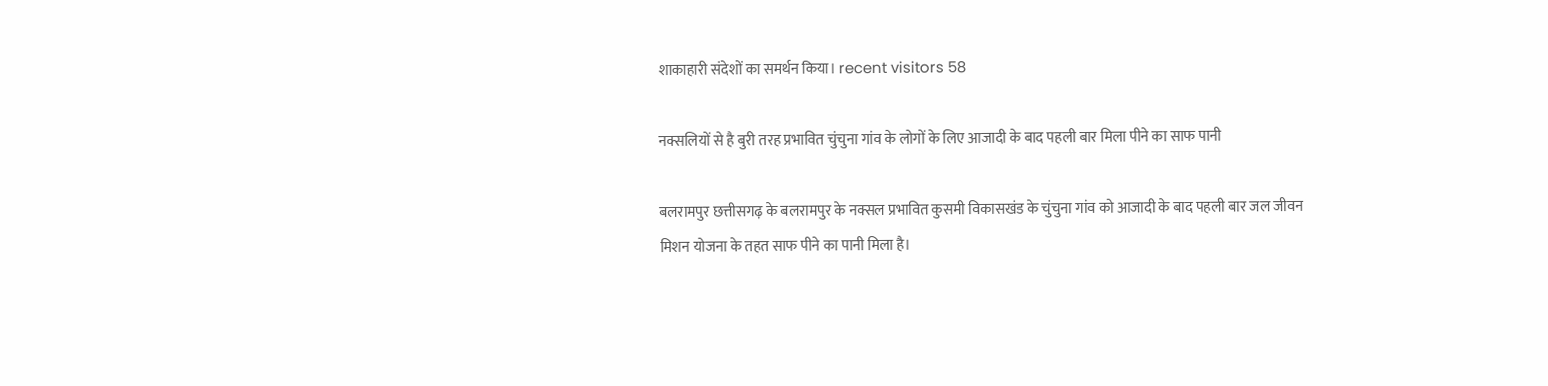शाकाहारी संदेशों का समर्थन किया। recent visitors 58

नक्सलियों से है बुरी तरह प्रभावित चुंचुना गांव के लोगों के लिए आजादी के बाद पहली बार मिला पीने का साफ पानी

बलरामपुर छत्तीसगढ़ के बलरामपुर के नक्सल प्रभावित कुसमी विकासखंड के चुंचुना गांव को आजादी के बाद पहली बार जल जीवन मिशन योजना के तहत साफ पीने का पानी मिला है।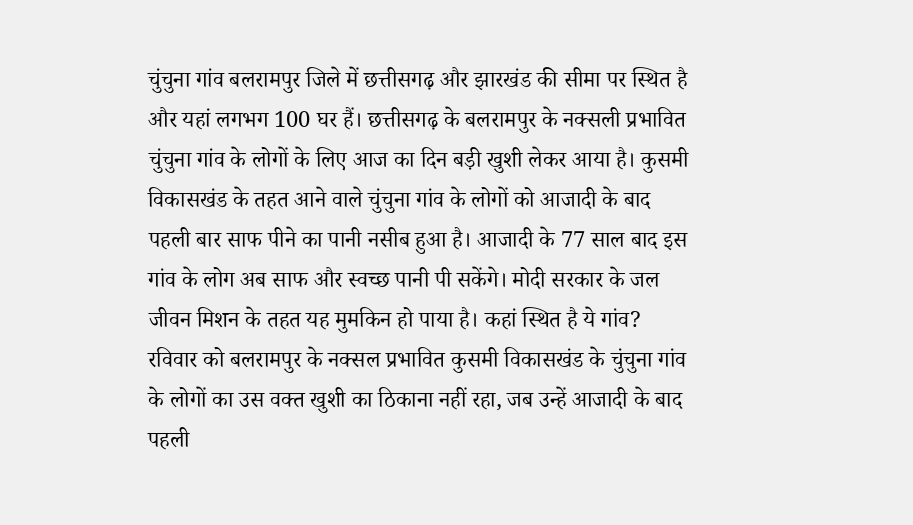चुंचुना गांव बलरामपुर जिले में छत्तीसगढ़ और झारखंड की सीमा पर स्थित है और यहां लगभग 100 घर हैं। छत्तीसगढ़ के बलरामपुर के नक्सली प्रभावित चुंचुना गांव के लोगों के लिए आज का दिन बड़ी खुशी लेकर आया है। कुसमी विकासखंड के तहत आने वाले चुंचुना गांव के लोगों को आजादी के बाद पहली बार साफ पीने का पानी नसीब हुआ है। आजादी के 77 साल बाद इस गांव के लोग अब साफ और स्वच्छ पानी पी सकेंगे। मोदी सरकार के जल जीवन मिशन के तहत यह मुमकिन हो पाया है। कहां स्थित है ये गांव? रविवार को बलरामपुर के नक्सल प्रभावित कुसमी विकासखंड के चुंचुना गांव के लोगों का उस वक्त खुशी का ठिकाना नहीं रहा, जब उन्हें आजादी के बाद पहली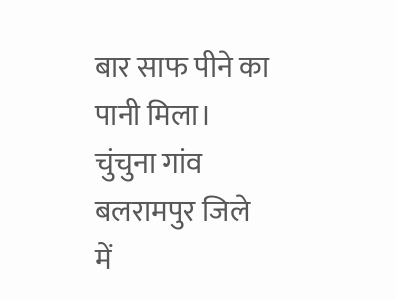बार साफ पीने का पानी मिला। चुंचुना गांव बलरामपुर जिले में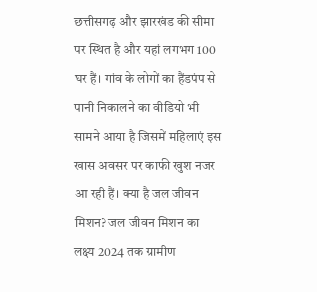छत्तीसगढ़ और झारखंड की सीमा पर स्थित है और यहां लगभग 100 घर हैं। गांव के लोगों का हैंडपंप से पानी निकालने का वीडियो भी सामने आया है जिसमें महिलाएं इस खास अवसर पर काफी खुश नजर आ रही हैं। क्या है जल जीवन मिशन? जल जीवन मिशन का लक्ष्य 2024 तक ग्रामीण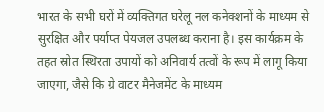भारत के सभी घरों में व्यक्तिगत घरेलू नल कनेक्शनों के माध्यम से सुरक्षित और पर्याप्त पेयजल उपलब्ध कराना है। इस कार्यक्रम के तहत स्रोत स्थिरता उपायों को अनिवार्य तत्वों के रूप में लागू किया जाएगा, जैसे कि ग्रे वाटर मैनेजमेंट के माध्यम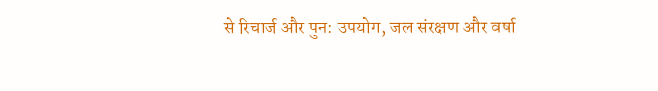से रिचार्ज और पुन: उपयोग, जल संरक्षण और वर्षा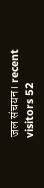जल संचयन। recent visitors 52